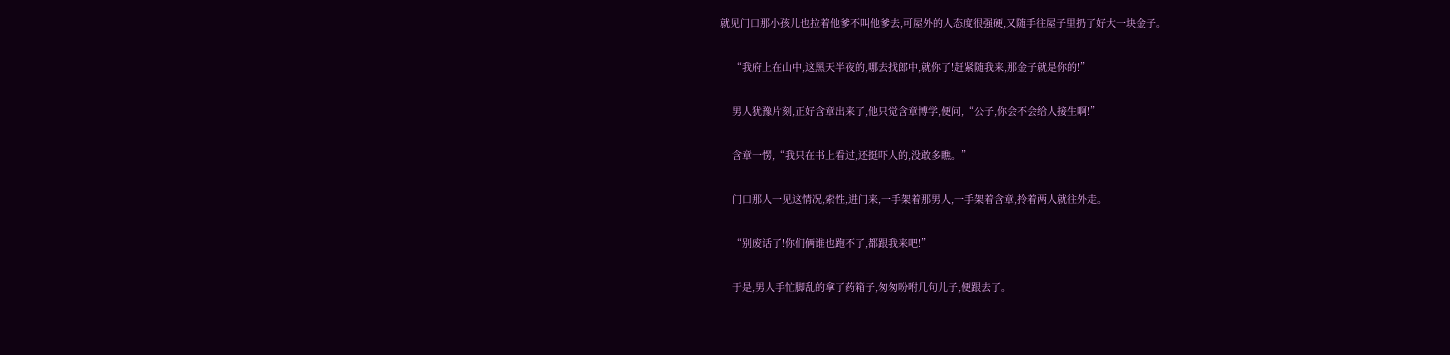就见门口那小孩儿也拉着他爹不叫他爹去,可屋外的人态度很强硬,又随手往屋子里扔了好大一块金子。

    “我府上在山中,这黑天半夜的,哪去找郎中,就你了!赶紧随我来,那金子就是你的!”

    男人犹豫片刻,正好含章出来了,他只觉含章博学,便问,“公子,你会不会给人接生啊!”

    含章一愣,“我只在书上看过,还挺吓人的,没敢多瞧。”

    门口那人一见这情况,索性,进门来,一手架着那男人,一手架着含章,拎着两人就往外走。

    “别废话了!你们俩谁也跑不了,都跟我来吧!”

    于是,男人手忙脚乱的拿了药箱子,匆匆吩咐几句儿子,便跟去了。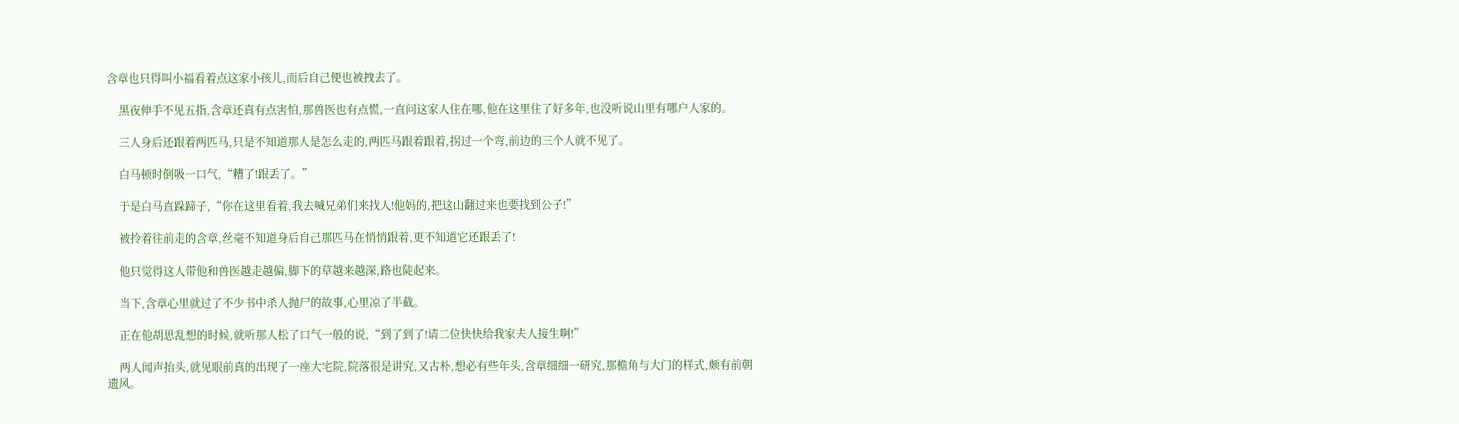含章也只得叫小福看着点这家小孩儿,而后自己便也被拽去了。

    黑夜伸手不见五指,含章还真有点害怕,那兽医也有点慌,一直问这家人住在哪,他在这里住了好多年,也没听说山里有哪户人家的。

    三人身后还跟着两匹马,只是不知道那人是怎么走的,两匹马跟着跟着,拐过一个弯,前边的三个人就不见了。

    白马顿时倒吸一口气,“糟了!跟丢了。”

    于是白马直跺蹄子,“你在这里看着,我去喊兄弟们来找人!他妈的,把这山翻过来也要找到公子!”

    被拎着往前走的含章,丝毫不知道身后自己那匹马在悄悄跟着,更不知道它还跟丢了!

    他只觉得这人带他和兽医越走越偏,脚下的草越来越深,路也陡起来。

    当下,含章心里就过了不少书中杀人抛尸的故事,心里凉了半截。

    正在他胡思乱想的时候,就听那人松了口气一般的说,“到了到了!请二位快快给我家夫人接生啊!”

    两人闻声抬头,就见眼前真的出现了一座大宅院,院落很是讲究,又古朴,想必有些年头,含章细细一研究,那檐角与大门的样式,颇有前朝遗风。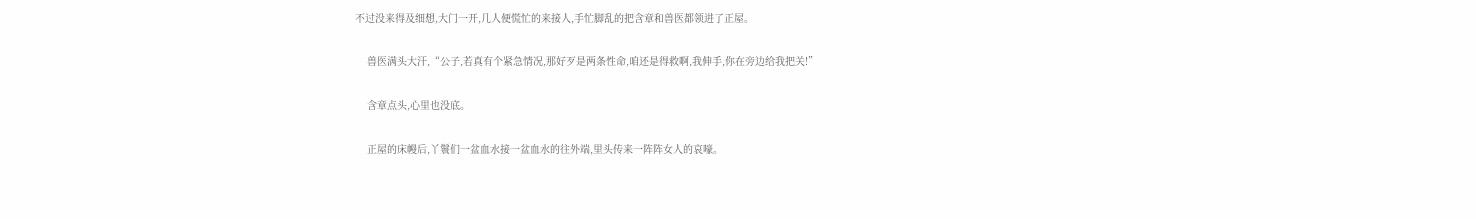不过没来得及细想,大门一开,几人便慌忙的来接人,手忙脚乱的把含章和兽医都领进了正屋。

    兽医满头大汗,“公子,若真有个紧急情况,那好歹是两条性命,咱还是得救啊,我伸手,你在旁边给我把关!”

    含章点头,心里也没底。

    正屋的床幔后,丫鬟们一盆血水接一盆血水的往外端,里头传来一阵阵女人的哀嚎。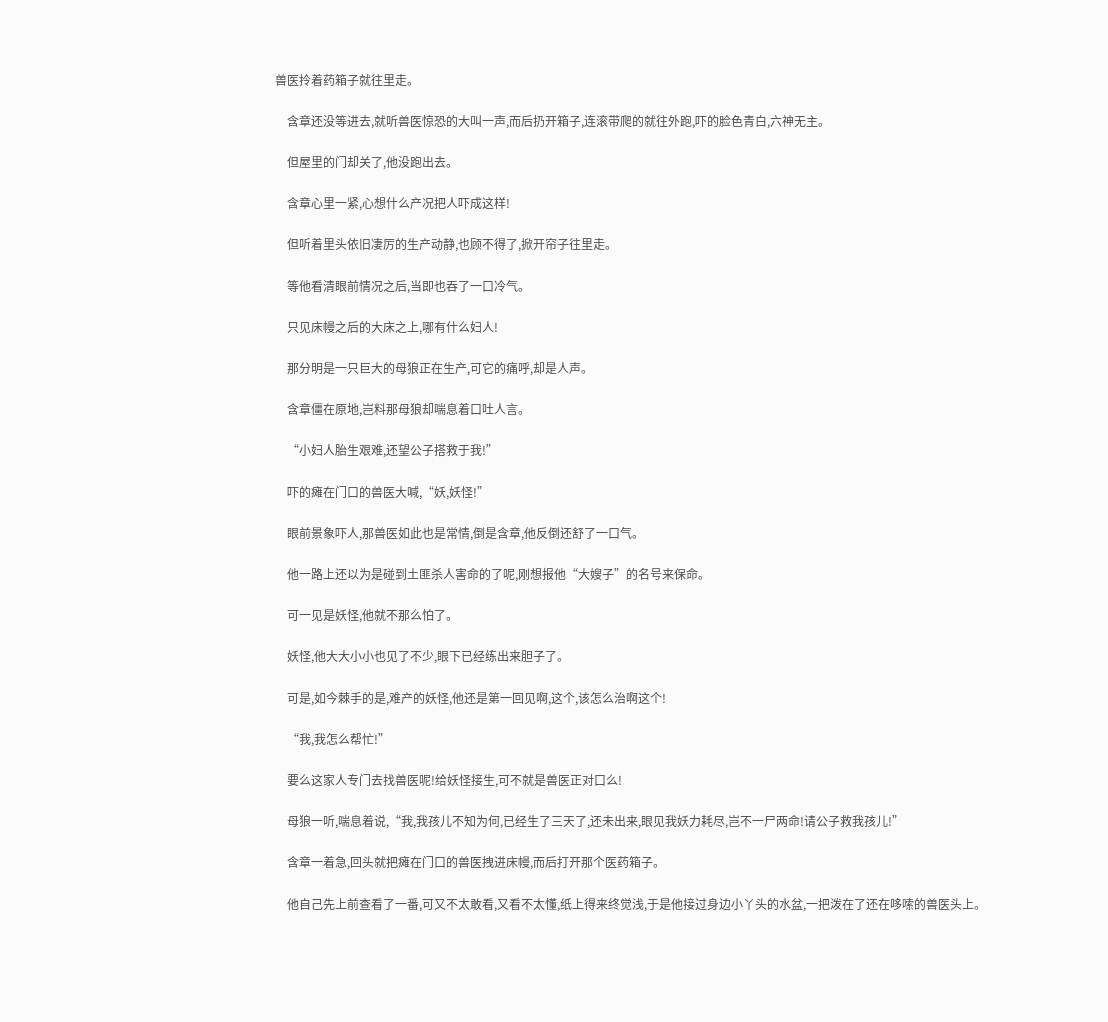兽医拎着药箱子就往里走。

    含章还没等进去,就听兽医惊恐的大叫一声,而后扔开箱子,连滚带爬的就往外跑,吓的脸色青白,六神无主。

    但屋里的门却关了,他没跑出去。

    含章心里一紧,心想什么产况把人吓成这样!

    但听着里头依旧凄厉的生产动静,也顾不得了,掀开帘子往里走。

    等他看清眼前情况之后,当即也吞了一口冷气。

    只见床幔之后的大床之上,哪有什么妇人!

    那分明是一只巨大的母狼正在生产,可它的痛呼,却是人声。

    含章僵在原地,岂料那母狼却喘息着口吐人言。

    “小妇人胎生艰难,还望公子搭救于我!”

    吓的瘫在门口的兽医大喊,“妖,妖怪!”

    眼前景象吓人,那兽医如此也是常情,倒是含章,他反倒还舒了一口气。

    他一路上还以为是碰到土匪杀人害命的了呢,刚想报他“大嫂子”的名号来保命。

    可一见是妖怪,他就不那么怕了。

    妖怪,他大大小小也见了不少,眼下已经练出来胆子了。

    可是,如今棘手的是,难产的妖怪,他还是第一回见啊,这个,该怎么治啊这个!

    “我,我怎么帮忙!”

    要么这家人专门去找兽医呢!给妖怪接生,可不就是兽医正对口么!

    母狼一听,喘息着说,“我,我孩儿不知为何,已经生了三天了,还未出来,眼见我妖力耗尽,岂不一尸两命!请公子救我孩儿!”

    含章一着急,回头就把瘫在门口的兽医拽进床幔,而后打开那个医药箱子。

    他自己先上前查看了一番,可又不太敢看,又看不太懂,纸上得来终觉浅,于是他接过身边小丫头的水盆,一把泼在了还在哆嗦的兽医头上。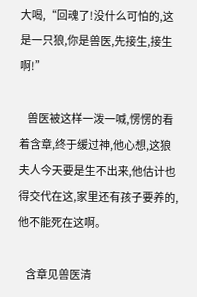大喝,“回魂了!没什么可怕的,这是一只狼,你是兽医,先接生,接生啊!”

    兽医被这样一泼一喊,愣愣的看着含章,终于缓过神,他心想,这狼夫人今天要是生不出来,他估计也得交代在这,家里还有孩子要养的,他不能死在这啊。

    含章见兽医清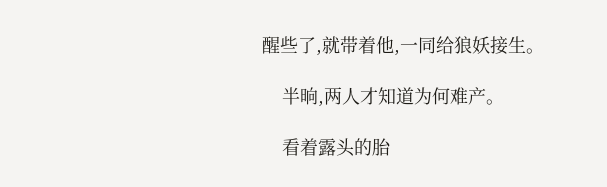醒些了,就带着他,一同给狼妖接生。

    半晌,两人才知道为何难产。

    看着露头的胎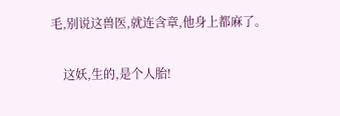毛,别说这兽医,就连含章,他身上都麻了。

    这妖,生的,是个人胎!